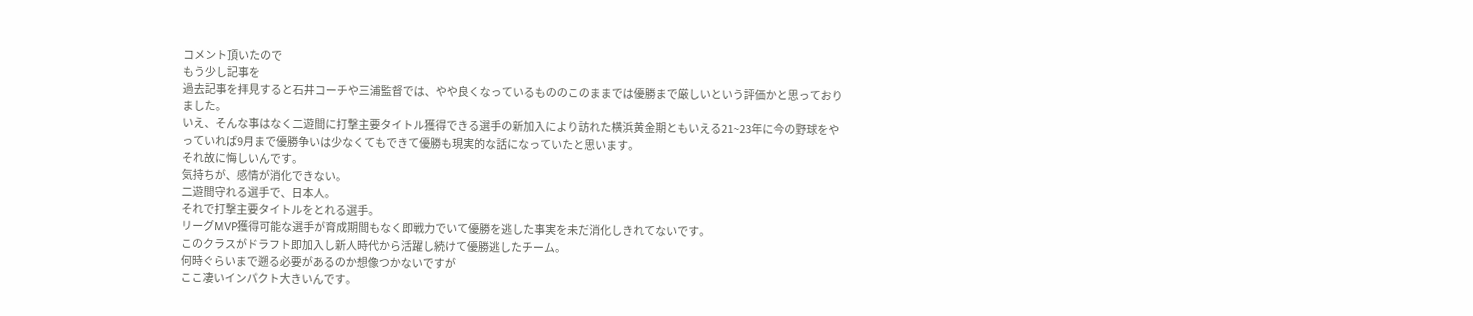コメント頂いたので
もう少し記事を
過去記事を拝見すると石井コーチや三浦監督では、やや良くなっているもののこのままでは優勝まで厳しいという評価かと思っておりました。
いえ、そんな事はなく二遊間に打撃主要タイトル獲得できる選手の新加入により訪れた横浜黄金期ともいえる21~23年に今の野球をやっていれば9月まで優勝争いは少なくてもできて優勝も現実的な話になっていたと思います。
それ故に悔しいんです。
気持ちが、感情が消化できない。
二遊間守れる選手で、日本人。
それで打撃主要タイトルをとれる選手。
リーグMVP獲得可能な選手が育成期間もなく即戦力でいて優勝を逃した事実を未だ消化しきれてないです。
このクラスがドラフト即加入し新人時代から活躍し続けて優勝逃したチーム。
何時ぐらいまで遡る必要があるのか想像つかないですが
ここ凄いインパクト大きいんです。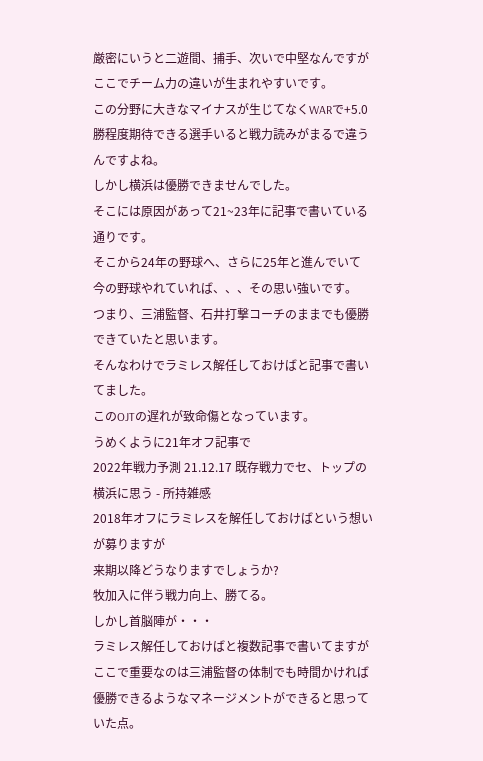厳密にいうと二遊間、捕手、次いで中堅なんですが
ここでチーム力の違いが生まれやすいです。
この分野に大きなマイナスが生じてなくWARで+5.0勝程度期待できる選手いると戦力読みがまるで違うんですよね。
しかし横浜は優勝できませんでした。
そこには原因があって21~23年に記事で書いている通りです。
そこから24年の野球へ、さらに25年と進んでいて
今の野球やれていれば、、、その思い強いです。
つまり、三浦監督、石井打撃コーチのままでも優勝できていたと思います。
そんなわけでラミレス解任しておけばと記事で書いてました。
このOJTの遅れが致命傷となっています。
うめくように21年オフ記事で
2022年戦力予測 21.12.17 既存戦力でセ、トップの横浜に思う - 所持雑感
2018年オフにラミレスを解任しておけばという想いが募りますが
来期以降どうなりますでしょうか?
牧加入に伴う戦力向上、勝てる。
しかし首脳陣が・・・
ラミレス解任しておけばと複数記事で書いてますが
ここで重要なのは三浦監督の体制でも時間かければ優勝できるようなマネージメントができると思っていた点。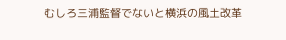むしろ三浦監督でないと横浜の風土改革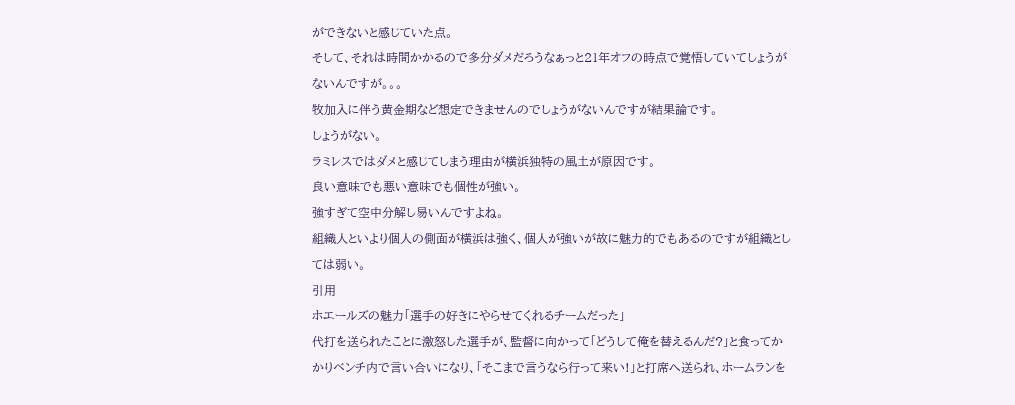ができないと感じていた点。
そして、それは時間かかるので多分ダメだろうなぁっと21年オフの時点で覚悟していてしょうがないんですが。。。
牧加入に伴う黄金期など想定できませんのでしょうがないんですが結果論です。
しょうがない。
ラミレスではダメと感じてしまう理由が横浜独特の風土が原因です。
良い意味でも悪い意味でも個性が強い。
強すぎて空中分解し易いんですよね。
組織人といより個人の側面が横浜は強く、個人が強いが故に魅力的でもあるのですが組織としては弱い。
引用
ホエールズの魅力「選手の好きにやらせてくれるチームだった」
代打を送られたことに激怒した選手が、監督に向かって「どうして俺を替えるんだ?」と食ってかかりベンチ内で言い合いになり、「そこまで言うなら行って来い!」と打席へ送られ、ホームランを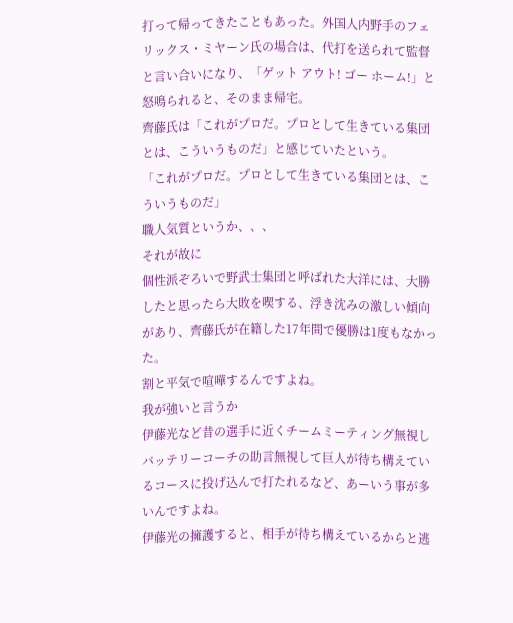打って帰ってきたこともあった。外国人内野手のフェリックス・ミヤーン氏の場合は、代打を送られて監督と言い合いになり、「ゲット アウト! ゴー ホーム!」と怒鳴られると、そのまま帰宅。
齊藤氏は「これがプロだ。プロとして生きている集団とは、こういうものだ」と感じていたという。
「これがプロだ。プロとして生きている集団とは、こういうものだ」
職人気質というか、、、
それが故に
個性派ぞろいで野武士集団と呼ばれた大洋には、大勝したと思ったら大敗を喫する、浮き沈みの激しい傾向があり、齊藤氏が在籍した17年間で優勝は1度もなかった。
割と平気で喧嘩するんですよね。
我が強いと言うか
伊藤光など昔の選手に近くチームミーティング無視しバッテリーコーチの助言無視して巨人が待ち構えているコースに投げ込んで打たれるなど、あーいう事が多いんですよね。
伊藤光の擁護すると、相手が待ち構えているからと逃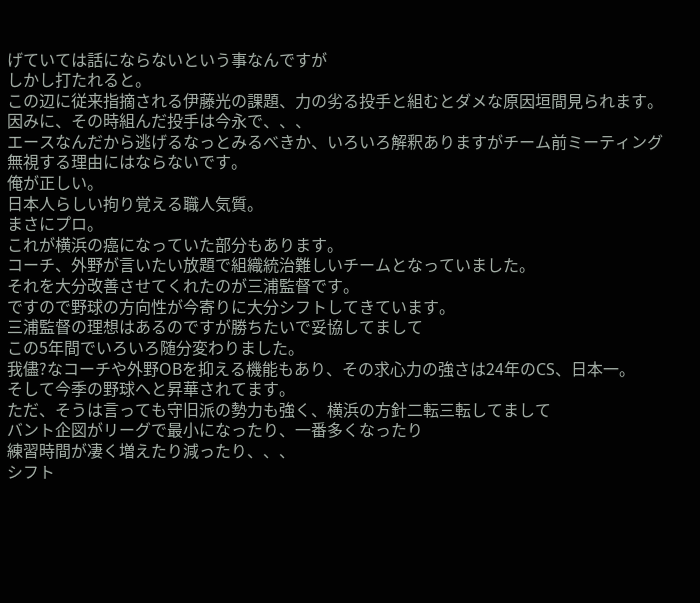げていては話にならないという事なんですが
しかし打たれると。
この辺に従来指摘される伊藤光の課題、力の劣る投手と組むとダメな原因垣間見られます。
因みに、その時組んだ投手は今永で、、、
エースなんだから逃げるなっとみるべきか、いろいろ解釈ありますがチーム前ミーティング無視する理由にはならないです。
俺が正しい。
日本人らしい拘り覚える職人気質。
まさにプロ。
これが横浜の癌になっていた部分もあります。
コーチ、外野が言いたい放題で組織統治難しいチームとなっていました。
それを大分改善させてくれたのが三浦監督です。
ですので野球の方向性が今寄りに大分シフトしてきています。
三浦監督の理想はあるのですが勝ちたいで妥協してまして
この5年間でいろいろ随分変わりました。
我儘?なコーチや外野OBを抑える機能もあり、その求心力の強さは24年のCS、日本一。
そして今季の野球へと昇華されてます。
ただ、そうは言っても守旧派の勢力も強く、横浜の方針二転三転してまして
バント企図がリーグで最小になったり、一番多くなったり
練習時間が凄く増えたり減ったり、、、
シフト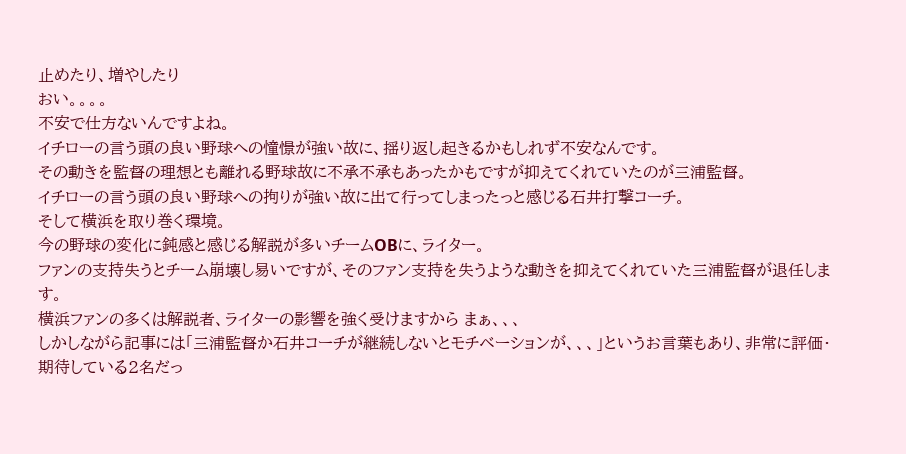止めたり、増やしたり
おい。。。。
不安で仕方ないんですよね。
イチローの言う頭の良い野球への憧憬が強い故に、揺り返し起きるかもしれず不安なんです。
その動きを監督の理想とも離れる野球故に不承不承もあったかもですが抑えてくれていたのが三浦監督。
イチローの言う頭の良い野球への拘りが強い故に出て行ってしまったっと感じる石井打撃コーチ。
そして横浜を取り巻く環境。
今の野球の変化に鈍感と感じる解説が多いチームOBに、ライター。
ファンの支持失うとチーム崩壊し易いですが、そのファン支持を失うような動きを抑えてくれていた三浦監督が退任します。
横浜ファンの多くは解説者、ライターの影響を強く受けますから まぁ、、、
しかしながら記事には「三浦監督か石井コーチが継続しないとモチベーションが、、、」というお言葉もあり、非常に評価・期待している2名だっ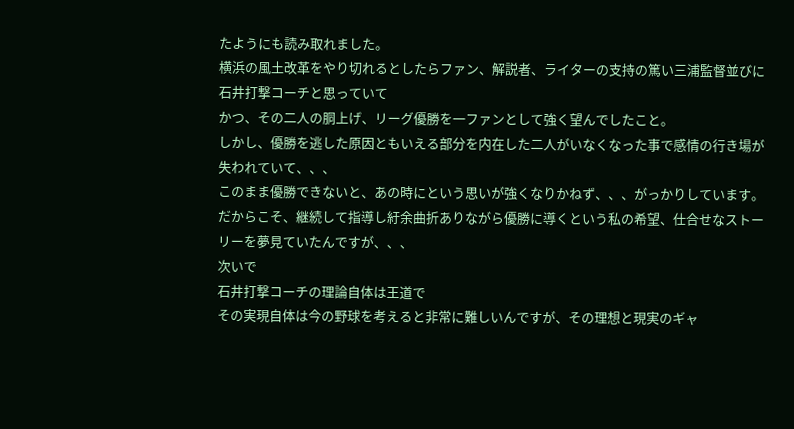たようにも読み取れました。
横浜の風土改革をやり切れるとしたらファン、解説者、ライターの支持の篤い三浦監督並びに石井打撃コーチと思っていて
かつ、その二人の胴上げ、リーグ優勝を一ファンとして強く望んでしたこと。
しかし、優勝を逃した原因ともいえる部分を内在した二人がいなくなった事で感情の行き場が失われていて、、、
このまま優勝できないと、あの時にという思いが強くなりかねず、、、がっかりしています。
だからこそ、継続して指導し紆余曲折ありながら優勝に導くという私の希望、仕合せなストーリーを夢見ていたんですが、、、
次いで
石井打撃コーチの理論自体は王道で
その実現自体は今の野球を考えると非常に難しいんですが、その理想と現実のギャ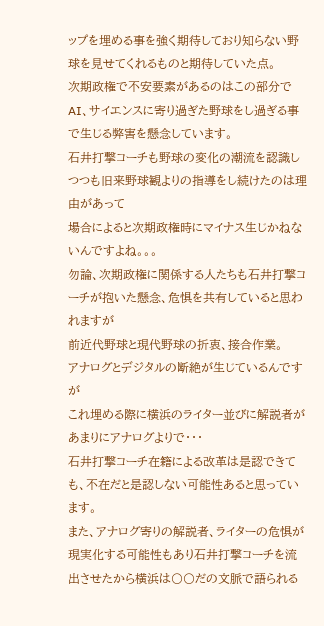ップを埋める事を強く期待しており知らない野球を見せてくれるものと期待していた点。
次期政権で不安要素があるのはこの部分で
AI、サイエンスに寄り過ぎた野球をし過ぎる事で生じる弊害を懸念しています。
石井打撃コーチも野球の変化の潮流を認識しつつも旧来野球観よりの指導をし続けたのは理由があって
場合によると次期政権時にマイナス生じかねないんですよね。。。
勿論、次期政権に関係する人たちも石井打撃コーチが抱いた懸念、危惧を共有していると思われますが
前近代野球と現代野球の折衷、接合作業。
アナログとデジタルの断絶が生じているんですが
これ埋める際に横浜のライター並びに解説者があまりにアナログよりで・・・
石井打撃コーチ在籍による改革は是認できても、不在だと是認しない可能性あると思っています。
また、アナログ寄りの解説者、ライターの危惧が現実化する可能性もあり石井打撃コーチを流出させたから横浜は〇〇だの文脈で語られる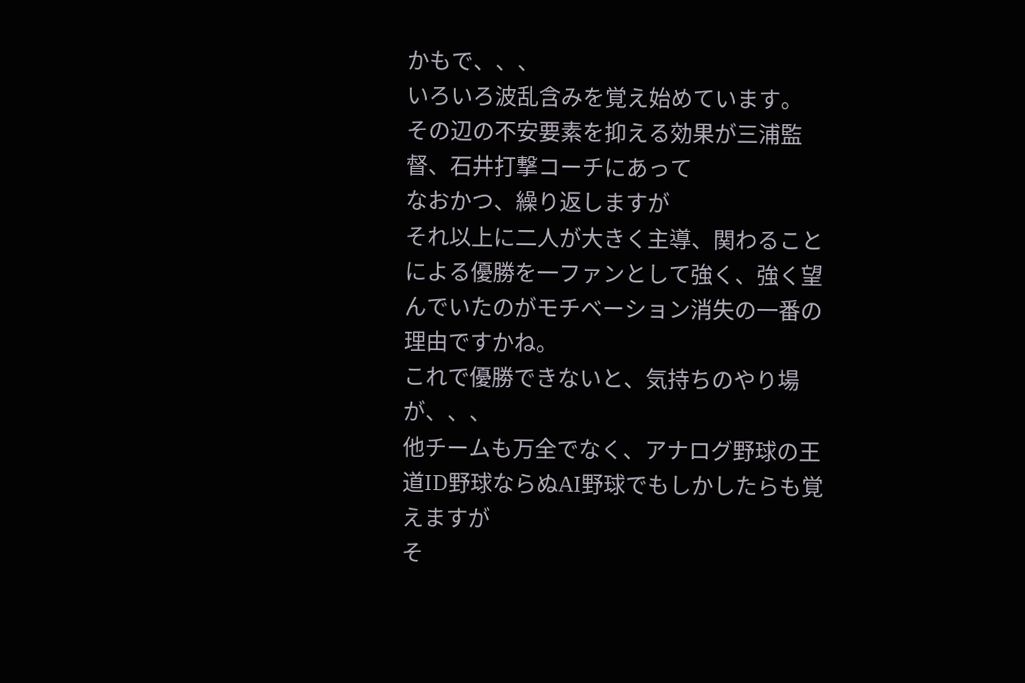かもで、、、
いろいろ波乱含みを覚え始めています。
その辺の不安要素を抑える効果が三浦監督、石井打撃コーチにあって
なおかつ、繰り返しますが
それ以上に二人が大きく主導、関わることによる優勝を一ファンとして強く、強く望んでいたのがモチベーション消失の一番の理由ですかね。
これで優勝できないと、気持ちのやり場が、、、
他チームも万全でなく、アナログ野球の王道ID野球ならぬAI野球でもしかしたらも覚えますが
そ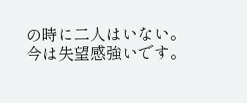の時に二人はいない。
今は失望感強いです。